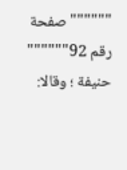""""""صفحة رقم 92""""""
حنيفة ؛ وقالا: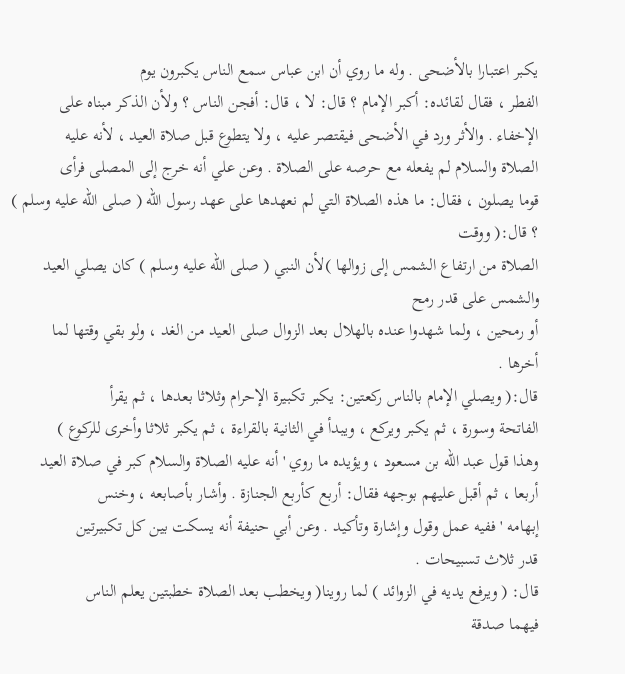يكبر اعتبارا بالأضحى . وله ما روي أن ابن عباس سمع الناس يكبرون يوم
الفطر ، فقال لقائده: أكبر الإمام ؟ قال: لا ، قال: أفجن الناس ؟ ولأن الذكر مبناه على
الإخفاء . والأثر ورد في الأضحى فيقتصر عليه ، ولا يتطوع قبل صلاة العيد ، لأنه عليه
الصلاة والسلام لم يفعله مع حرصه على الصلاة . وعن علي أنه خرج إلى المصلى فرأى
قوما يصلون ، فقال: ما هذه الصلاة التي لم نعهدها على عهد رسول الله ( صلى الله عليه وسلم ) ؟ قال:( ووقت
الصلاة من ارتفاع الشمس إلى زوالها )لأن النبي ( صلى الله عليه وسلم ) كان يصلي العيد والشمس على قدر رمح
أو رمحين ، ولما شهدوا عنده بالهلال بعد الزوال صلى العيد من الغد ، ولو بقي وقتها لما
أخرها .
قال:( ويصلي الإمام بالناس ركعتين: يكبر تكبيرة الإحرام وثلاثا بعدها ، ثم يقرأ
الفاتحة وسورة ، ثم يكبر ويركع ، ويبدأ في الثانية بالقراءة ، ثم يكبر ثلاثا وأخرى للركوع )
وهذا قول عبد الله بن مسعود ، ويؤيده ما روي ' أنه عليه الصلاة والسلام كبر في صلاة العيد
أربعا ، ثم أقبل عليهم بوجهه فقال: أربع كأربع الجنازة . وأشار بأصابعه ، وخنس
إبهامه ' ففيه عمل وقول وإشارة وتأكيد . وعن أبي حنيفة أنه يسكت بين كل تكبيرتين
قدر ثلاث تسبيحات .
قال: ( ويرفع يديه في الزوائد ) لما روينا( ويخطب بعد الصلاة خطبتين يعلم الناس
فيهما صدقة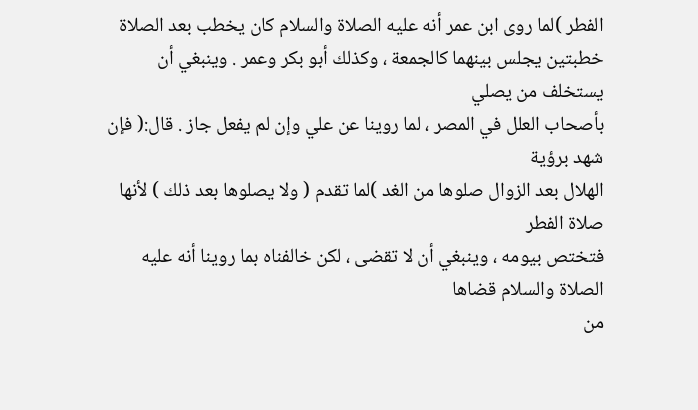الفطر )لما روى ابن عمر أنه عليه الصلاة والسلام كان يخطب بعد الصلاة
خطبتين يجلس بينهما كالجمعة ، وكذلك أبو بكر وعمر . وينبغي أن يستخلف من يصلي
بأصحاب العلل في المصر ، لما روينا عن علي وإن لم يفعل جاز . قال:( فإن شهد برؤية
الهلال بعد الزوال صلوها من الغد )لما تقدم ( ولا يصلوها بعد ذلك ) لأنها صلاة الفطر
فتختص بيومه ، وينبغي أن لا تقضى ، لكن خالفناه بما روينا أنه عليه الصلاة والسلام قضاها
من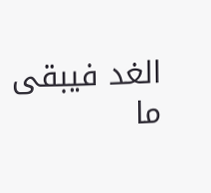الغد فيبقى ما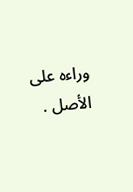وراءه على الأصل .